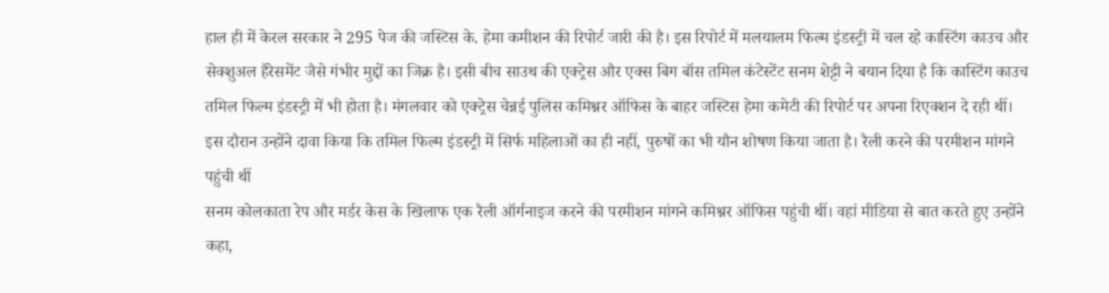हाल ही में केरल सरकार ने 295 पेज की जस्टिस के. हेमा कमीशन की रिपोर्ट जारी की है। इस रिपोर्ट में मलयालम फिल्म इंडस्ट्री में चल रहे कास्टिंग काउच और सेक्शुअल हैरेसमेंट जैसे गंभीर मुद्दों का जिक्र है। इसी बीच साउथ की एक्ट्रेस और एक्स बिग बॉस तमिल कंटेस्टेंट सनम शेट्टी ने बयान दिया है कि कास्टिंग काउच तमिल फिल्म इंडस्ट्री में भी होता है। मंगलवार को एक्ट्रेस चेन्नई पुलिस कमिश्नर ऑफिस के बाहर जस्टिस हेमा कमेटी की रिपोर्ट पर अपना रिएक्शन दे रही थीं। इस दौरान उन्होंने दावा किया कि तमिल फिल्म इंडस्ट्री में सिर्फ महिलाओं का ही नहीं, पुरुषों का भी यौन शोषण किया जाता है। रैली करने की परमीशन मांगने पहुंची थीं
सनम कोलकाता रेप और मर्डर केस के खिलाफ एक रैली ऑर्गनाइज करने की परमीशन मांगने कमिश्नर ऑफिस पहुंची थीं। वहां मीडिया से बात करते हुए उन्होंने कहा,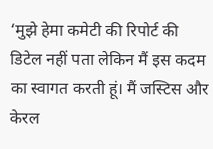‘मुझे हेमा कमेटी की रिपोर्ट की डिटेल नहीं पता लेकिन मैं इस कदम का स्वागत करती हूं। मैं जस्टिस और केरल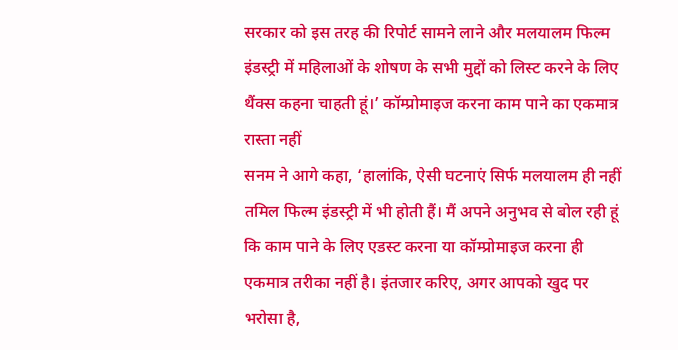सरकार को इस तरह की रिपोर्ट सामने लाने और मलयालम फिल्म इंडस्ट्री में महिलाओं के शोषण के सभी मुद्दों को लिस्ट करने के लिए थैंक्स कहना चाहती हूं।’ कॉम्प्रोमाइज करना काम पाने का एकमात्र रास्ता नहीं
सनम ने आगे कहा, ‘हालांकि, ऐसी घटनाएं सिर्फ मलयालम ही नहीं तमिल फिल्म इंडस्ट्री में भी होती हैं। मैं अपने अनुभव से बोल रही हूं कि काम पाने के लिए एडस्ट करना या कॉम्प्रोमाइज करना ही एकमात्र तरीका नहीं है। इंतजार करिए, अगर आपको खुद पर भरोसा है,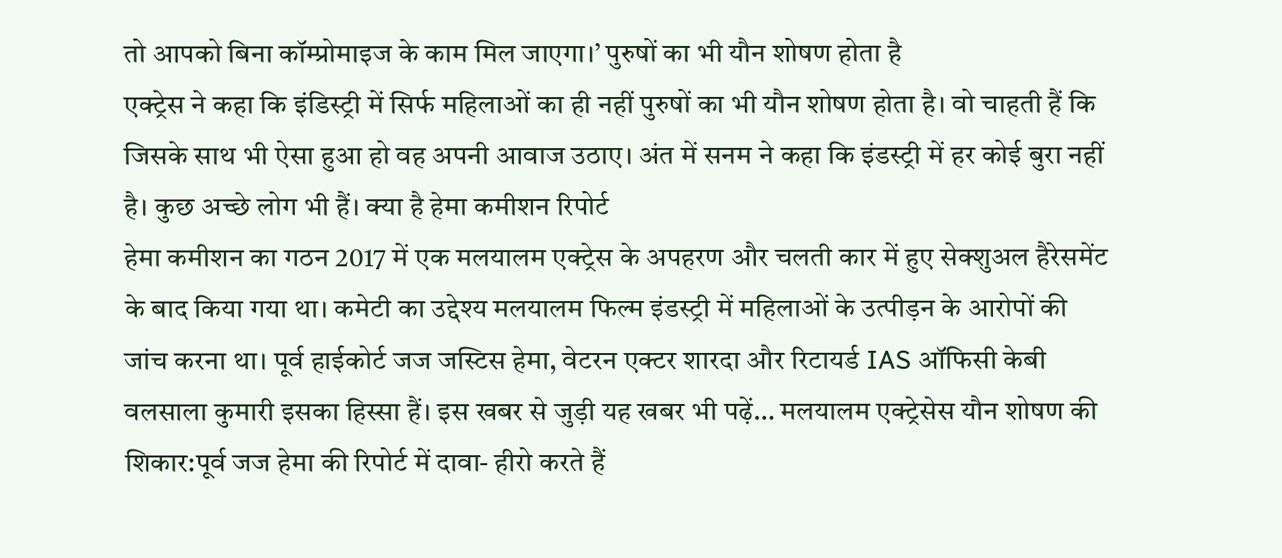तो आपको बिना कॉम्प्रोमाइज के काम मिल जाएगा।’ पुरुषों का भी यौन शोषण होता है
एक्ट्रेस ने कहा कि इंडिस्ट्री में सिर्फ महिलाओं का ही नहीं पुरुषों का भी यौन शोषण होता है। वो चाहती हैं कि जिसके साथ भी ऐसा हुआ हो वह अपनी आवाज उठाए। अंत में सनम ने कहा कि इंडस्ट्री में हर कोई बुरा नहीं है। कुछ अच्छे लोग भी हैं। क्या है हेमा कमीशन रिपोर्ट
हेमा कमीशन का गठन 2017 में एक मलयालम एक्ट्रेस के अपहरण और चलती कार में हुए सेक्शुअल हैरेसमेंट के बाद किया गया था। कमेटी का उद्देश्य मलयालम फिल्म इंडस्ट्री में महिलाओं के उत्पीड़न के आरोपों की जांच करना था। पूर्व हाईकोर्ट जज जस्टिस हेमा, वेटरन एक्टर शारदा और रिटायर्ड IAS ऑफिसी केबी वलसाला कुमारी इसका हिस्सा हैं। इस खबर से जुड़ी यह खबर भी पढ़ें… मलयालम एक्ट्रेसेस यौन शोषण की शिकार:पूर्व जज हेमा की रिपोर्ट में दावा- हीरो करते हैं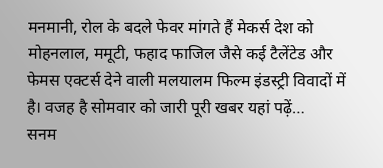मनमानी, रोल के बदले फेवर मांगते हैं मेकर्स देश को मोहनलाल, ममूटी, फहाद फाजिल जैसे कई टैलेंटेड और फेमस एक्टर्स देने वाली मलयालम फिल्म इंडस्ट्री विवादों में है। वजह है सोमवार को जारी पूरी खबर यहां पढ़ें…
सनम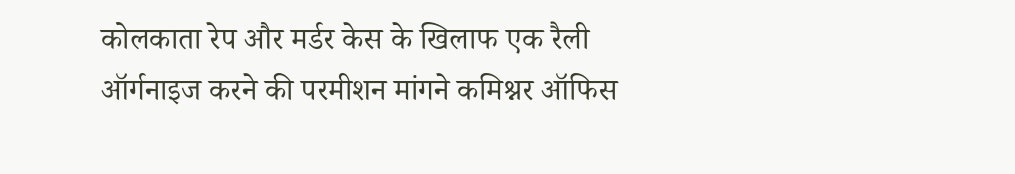कोलकाता रेप और मर्डर केस के खिलाफ एक रैली ऑर्गनाइज करने की परमीशन मांगने कमिश्नर ऑफिस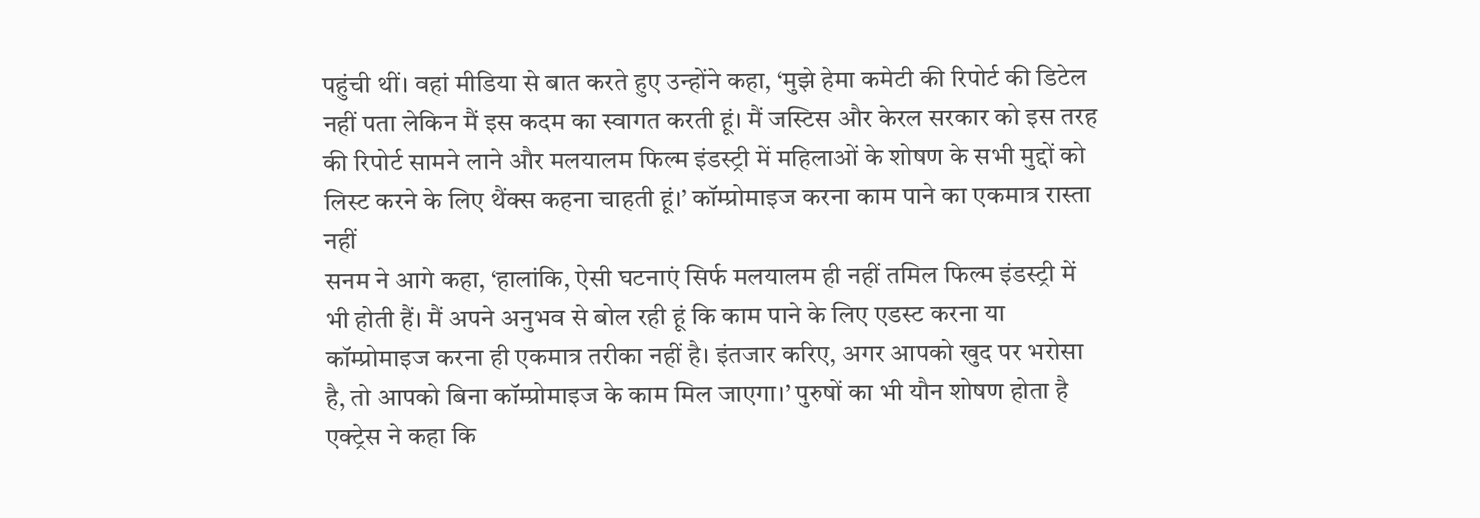पहुंची थीं। वहां मीडिया से बात करते हुए उन्होंने कहा, ‘मुझे हेमा कमेटी की रिपोर्ट की डिटेल नहीं पता लेकिन मैं इस कदम का स्वागत करती हूं। मैं जस्टिस और केरल सरकार को इस तरह की रिपोर्ट सामने लाने और मलयालम फिल्म इंडस्ट्री में महिलाओं के शोषण के सभी मुद्दों को लिस्ट करने के लिए थैंक्स कहना चाहती हूं।’ कॉम्प्रोमाइज करना काम पाने का एकमात्र रास्ता नहीं
सनम ने आगे कहा, ‘हालांकि, ऐसी घटनाएं सिर्फ मलयालम ही नहीं तमिल फिल्म इंडस्ट्री में भी होती हैं। मैं अपने अनुभव से बोल रही हूं कि काम पाने के लिए एडस्ट करना या कॉम्प्रोमाइज करना ही एकमात्र तरीका नहीं है। इंतजार करिए, अगर आपको खुद पर भरोसा है, तो आपको बिना कॉम्प्रोमाइज के काम मिल जाएगा।’ पुरुषों का भी यौन शोषण होता है
एक्ट्रेस ने कहा कि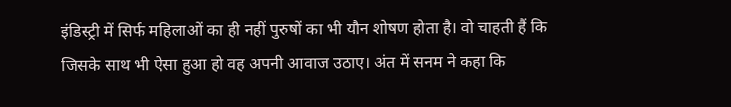इंडिस्ट्री में सिर्फ महिलाओं का ही नहीं पुरुषों का भी यौन शोषण होता है। वो चाहती हैं कि जिसके साथ भी ऐसा हुआ हो वह अपनी आवाज उठाए। अंत में सनम ने कहा कि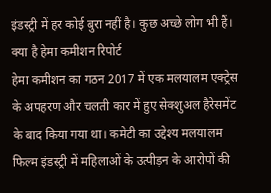इंडस्ट्री में हर कोई बुरा नहीं है। कुछ अच्छे लोग भी हैं। क्या है हेमा कमीशन रिपोर्ट
हेमा कमीशन का गठन 2017 में एक मलयालम एक्ट्रेस के अपहरण और चलती कार में हुए सेक्शुअल हैरेसमेंट के बाद किया गया था। कमेटी का उद्देश्य मलयालम फिल्म इंडस्ट्री में महिलाओं के उत्पीड़न के आरोपों की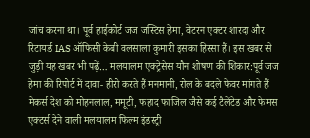जांच करना था। पूर्व हाईकोर्ट जज जस्टिस हेमा, वेटरन एक्टर शारदा और रिटायर्ड IAS ऑफिसी केबी वलसाला कुमारी इसका हिस्सा हैं। इस खबर से जुड़ी यह खबर भी पढ़ें… मलयालम एक्ट्रेसेस यौन शोषण की शिकार:पूर्व जज हेमा की रिपोर्ट में दावा- हीरो करते हैं मनमानी, रोल के बदले फेवर मांगते हैं मेकर्स देश को मोहनलाल, ममूटी, फहाद फाजिल जैसे कई टैलेंटेड और फेमस एक्टर्स देने वाली मलयालम फिल्म इंडस्ट्री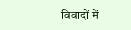विवादों में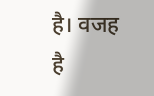है। वजह है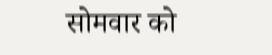सोमवार को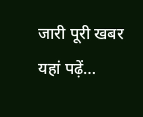जारी पूरी खबर यहां पढ़ें…